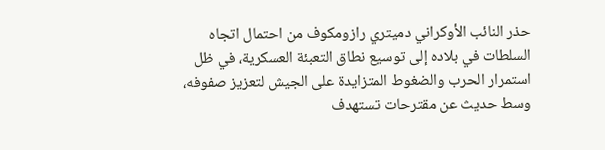حذر النائب الأوكراني دميتري رازومكوف من احتمال اتجاه السلطات في بلاده إلى توسيع نطاق التعبئة العسكرية، في ظل استمرار الحرب والضغوط المتزايدة على الجيش لتعزيز صفوفه، وسط حديث عن مقترحات تستهدف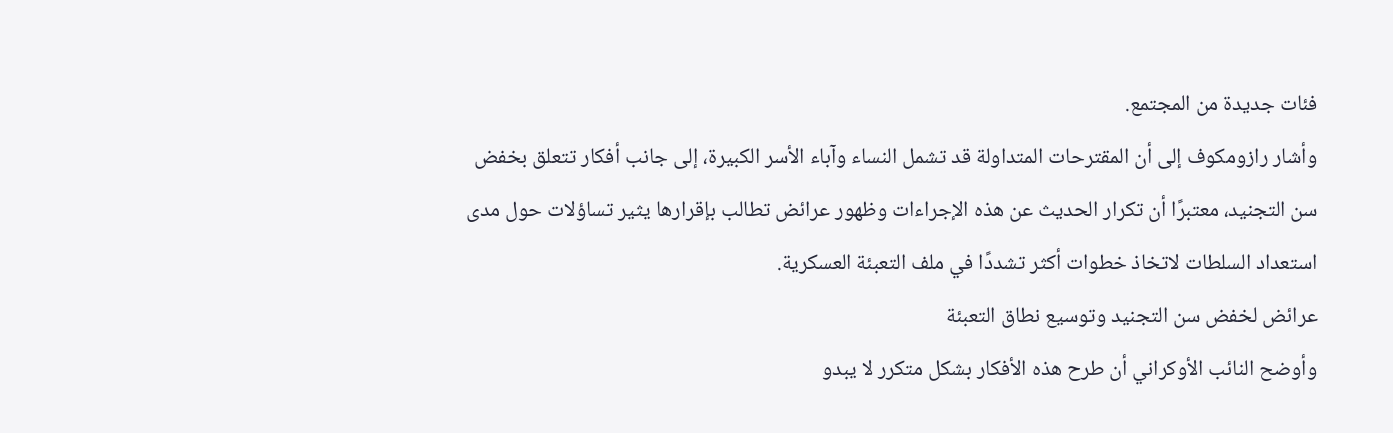فئات جديدة من المجتمع.
وأشار رازومكوف إلى أن المقترحات المتداولة قد تشمل النساء وآباء الأسر الكبيرة، إلى جانب أفكار تتعلق بخفض سن التجنيد، معتبرًا أن تكرار الحديث عن هذه الإجراءات وظهور عرائض تطالب بإقرارها يثير تساؤلات حول مدى استعداد السلطات لاتخاذ خطوات أكثر تشددًا في ملف التعبئة العسكرية.
عرائض لخفض سن التجنيد وتوسيع نطاق التعبئة
وأوضح النائب الأوكراني أن طرح هذه الأفكار بشكل متكرر لا يبدو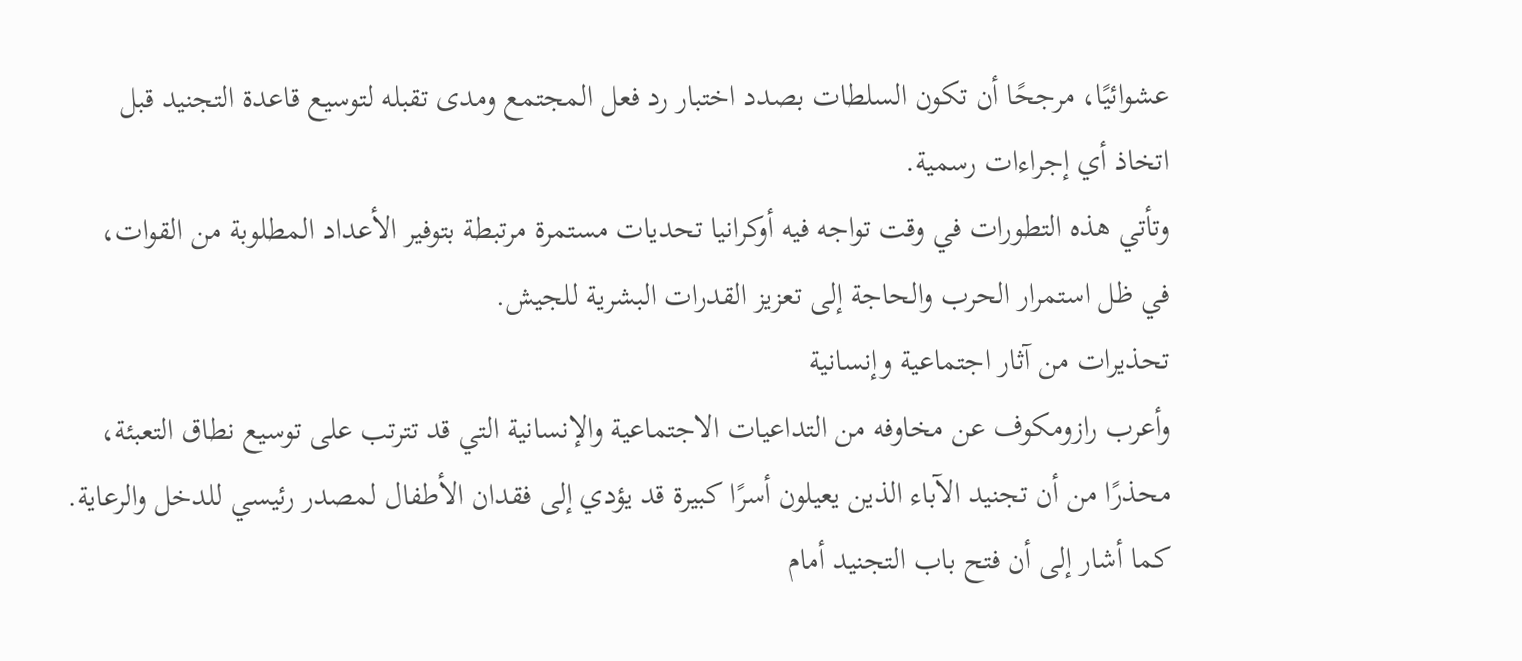عشوائيًا، مرجحًا أن تكون السلطات بصدد اختبار رد فعل المجتمع ومدى تقبله لتوسيع قاعدة التجنيد قبل اتخاذ أي إجراءات رسمية.
وتأتي هذه التطورات في وقت تواجه فيه أوكرانيا تحديات مستمرة مرتبطة بتوفير الأعداد المطلوبة من القوات، في ظل استمرار الحرب والحاجة إلى تعزيز القدرات البشرية للجيش.
تحذيرات من آثار اجتماعية وإنسانية
وأعرب رازومكوف عن مخاوفه من التداعيات الاجتماعية والإنسانية التي قد تترتب على توسيع نطاق التعبئة، محذرًا من أن تجنيد الآباء الذين يعيلون أسرًا كبيرة قد يؤدي إلى فقدان الأطفال لمصدر رئيسي للدخل والرعاية.
كما أشار إلى أن فتح باب التجنيد أمام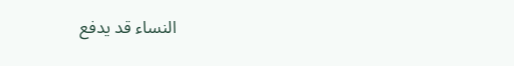النساء قد يدفع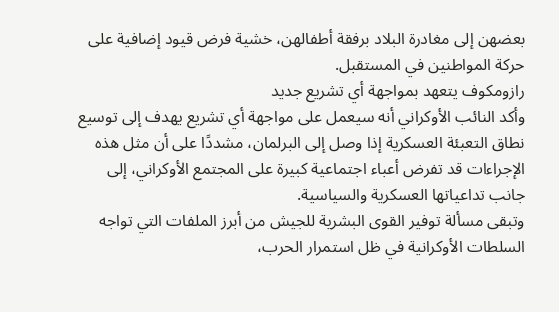بعضهن إلى مغادرة البلاد برفقة أطفالهن، خشية فرض قيود إضافية على حركة المواطنين في المستقبل.
رازومكوف يتعهد بمواجهة أي تشريع جديد
وأكد النائب الأوكراني أنه سيعمل على مواجهة أي تشريع يهدف إلى توسيع نطاق التعبئة العسكرية إذا وصل إلى البرلمان، مشددًا على أن مثل هذه الإجراءات قد تفرض أعباء اجتماعية كبيرة على المجتمع الأوكراني، إلى جانب تداعياتها العسكرية والسياسية.
وتبقى مسألة توفير القوى البشرية للجيش من أبرز الملفات التي تواجه السلطات الأوكرانية في ظل استمرار الحرب،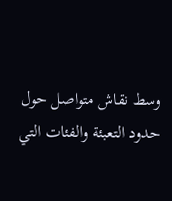وسط نقاش متواصل حول حدود التعبئة والفئات التي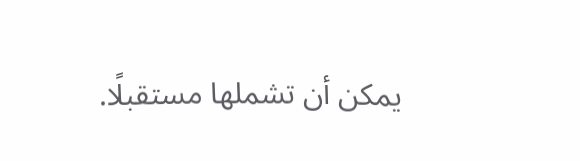يمكن أن تشملها مستقبلًا.